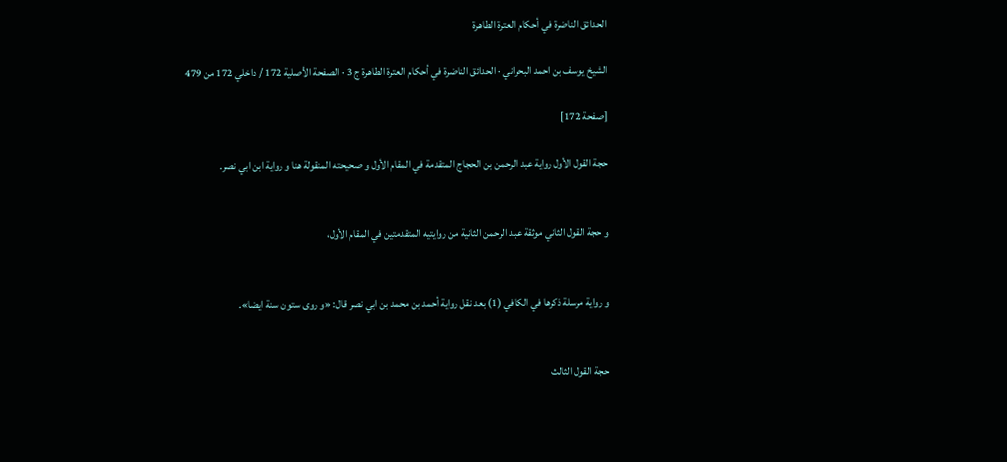الحدائق الناضرة في أحكام العترة الطاهرة

الشيخ يوسف بن احمد البحراني · الحدائق الناضرة في أحكام العترة الطاهرة ج 3 · الصفحة الأصلية 172 / داخلي 172 من 479

[صفحة 172]

حجة القول الأول رواية عبد الرحمن بن الحجاج المتقدمة في المقام الأول و صحيحته المنقولة هنا و رواية ابن ابي نصر.


و حجة القول الثاني موثقة عبد الرحمن الثانية من روايتيه المتقدمتين في المقام الأول،


و رواية مرسلة ذكرها في الكافي (1) بعد نقل رواية أحمد بن محمد بن ابي نصر قال: «و روى ستون سنة ايضا».


حجة القول الثالث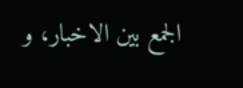الجمع بين الاخبار، و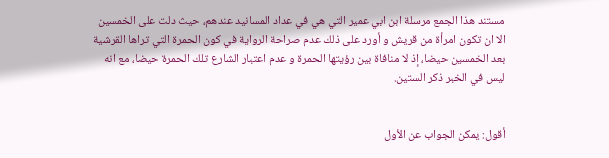مستند هذا الجمع مرسلة ابن ابي عمير التي هي في عداد المسانيد عندهم، حيث دلت على الخمسين الا ان تكون امرأة من قريش و أورد على ذلك عدم صراحة الرواية في كون الحمرة التي تراها القرشية بعد الخمسين حيضا، إذ لا منافاة بين رؤيتها الحمرة و عدم اعتبار الشارع تلك الحمرة حيضا، مع انه ليس في الخبر ذكر الستين.


أقول: يمكن الجواب عن الأول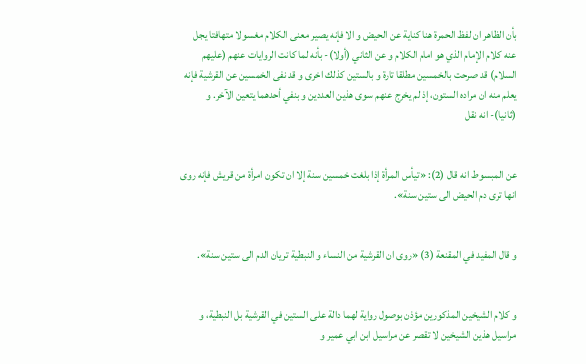بأن الظاهر ان لفظ الحمرة هنا كناية عن الحيض و الا فإنه يصير معنى الكلام مغسولا متهافتا يجل عنه كلام الإمام الذي هو امام الكلام و عن الثاني (أولا)- بأنه لما كانت الروايات عنهم (عليهم السلام) قد صرحت بالخمسين مطلقا تارة و بالستين كذلك اخرى و قد نفى الخمسين عن القرشية فإنه يعلم منه ان مراده الستون، إذ لم يخرج عنهم سوى هذين العددين و بنفي أحدهما يتعين الآخر. و (ثانيا)- انه نقل


عن المبسوط انه قال (2): «تيأس المرأة إذا بلغت خمسين سنة إلا ان تكون امرأة من قريش فإنه روى انها ترى دم الحيض الى ستين سنة».


و قال المفيد في المقنعة (3) «روى ان القرشية من النساء و النبطية تريان الدم الى ستين سنة».


و كلام الشيخين المذكورين مؤذن بوصول رواية لهما دالة على الستين في القرشية بل النبطية، و مراسيل هذين الشيخين لا تقصر عن مراسيل ابن ابي عمير و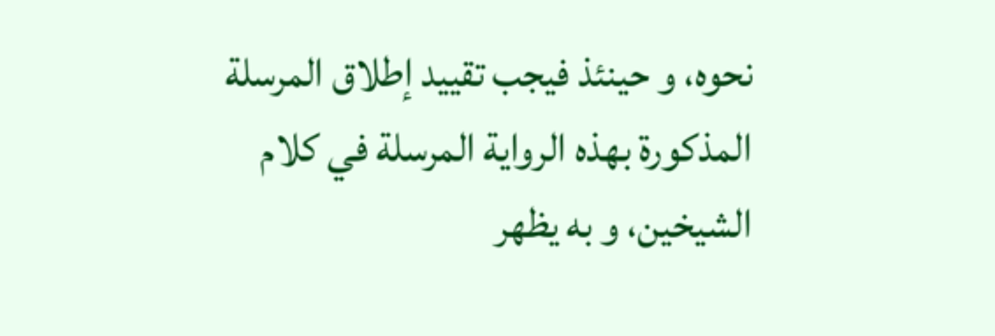نحوه، و حينئذ فيجب تقييد إطلاق المرسلة المذكورة بهذه الرواية المرسلة في كلام الشيخين، و به يظهر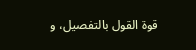قوة القول بالتفصيل، و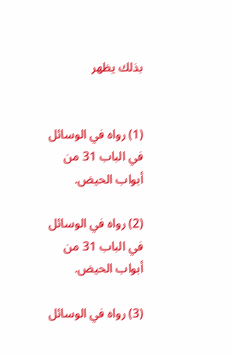بذلك يظهر


(1) رواه في الوسائل في الباب 31 من أبواب الحيض.

(2) رواه في الوسائل في الباب 31 من أبواب الحيض.

(3) رواه في الوسائل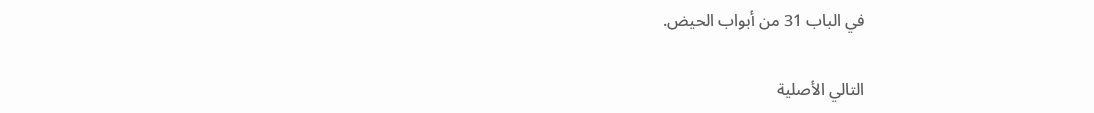في الباب 31 من أبواب الحيض.

التالي الأصلية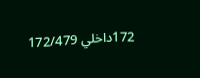172داخلي 172/479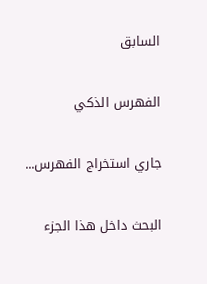السابق

الفهرس الذكي

جاري استخراج الفهرس...

البحث داخل هذا الجزء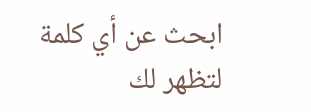ابحث عن أي كلمة لتظهر لك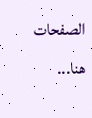الصفحات هنا...